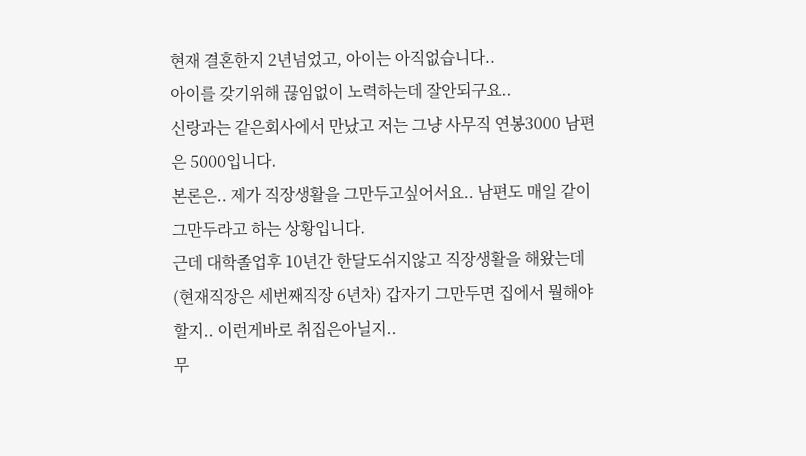현재 결혼한지 2년넘었고, 아이는 아직없습니다..
아이를 갖기위해 끊임없이 노력하는데 잘안되구요..
신랑과는 같은회사에서 만났고 저는 그냥 사무직 연봉3000 남편은 5000입니다.
본론은.. 제가 직장생활을 그만두고싶어서요.. 남편도 매일 같이 그만두라고 하는 상황입니다.
근데 대학졸업후 10년간 한달도쉬지않고 직장생활을 해왔는데(현재직장은 세번째직장 6년차) 갑자기 그만두면 집에서 뭘해야할지.. 이런게바로 취집은아닐지..
무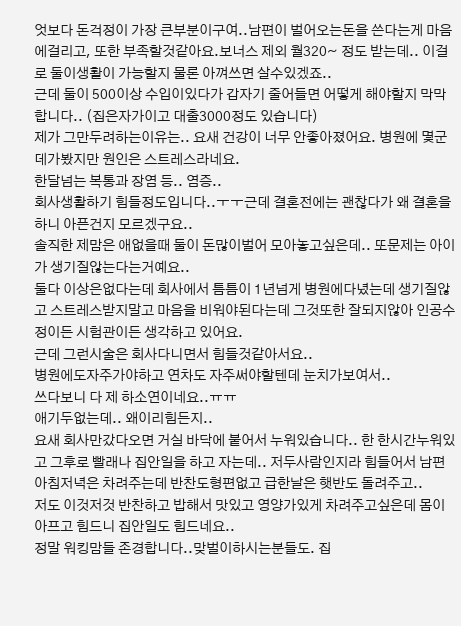엇보다 돈걱정이 가장 큰부분이구여..남편이 벌어오는돈을 쓴다는게 마음에걸리고, 또한 부족할것같아요.보너스 제외 월320~ 정도 받는데.. 이걸로 둘이생활이 가능할지 물론 아껴쓰면 살수있겠죠..
근데 둘이 500이상 수입이있다가 갑자기 줄어들면 어떻게 해야할지 막막합니다.. (집은자가이고 대출3000정도 있습니다)
제가 그만두려하는이유는.. 요새 건강이 너무 안좋아졌어요. 병원에 몇군데가봤지만 원인은 스트레스라네요.
한달넘는 복통과 장염 등.. 염증..
회사생활하기 힘들정도입니다..ㅜㅜ근데 결혼전에는 괜찮다가 왜 결혼을하니 아픈건지 모르겠구요..
솔직한 제맘은 애없을때 둘이 돈많이벌어 모아놓고싶은데.. 또문제는 아이가 생기질않는다는거예요..
둘다 이상은없다는데 회사에서 틈틈이 1년넘게 병원에다녔는데 생기질않고 스트레스받지말고 마음을 비워야된다는데 그것또한 잘되지않아 인공수정이든 시험관이든 생각하고 있어요.
근데 그런시술은 회사다니면서 힘들것같아서요..
병원에도자주가야하고 연차도 자주써야할텐데 눈치가보여서..
쓰다보니 다 제 하소연이네요..ㅠㅠ
애기두없는데.. 왜이리힘든지..
요새 회사만갔다오면 거실 바닥에 붙어서 누워있습니다.. 한 한시간누워있고 그후로 빨래나 집안일을 하고 자는데.. 저두사람인지라 힘들어서 남편 아침저녁은 차려주는데 반찬도형편없고 급한날은 햇반도 돌려주고..
저도 이것저것 반찬하고 밥해서 맛있고 영양가있게 차려주고싶은데 몸이 아프고 힘드니 집안일도 힘드네요..
정말 워킹맘들 존경합니다..맞벌이하시는분들도. 집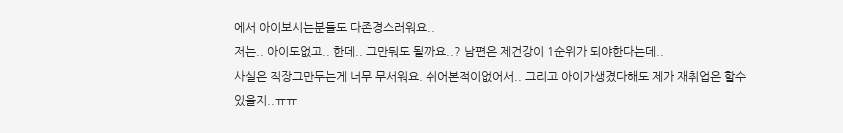에서 아이보시는분들도 다존경스러워요..
저는.. 아이도없고.. 한데.. 그만둬도 될까요..? 남편은 제건강이 1순위가 되야한다는데..
사실은 직장그만두는게 너무 무서워요. 쉬어본적이없어서.. 그리고 아이가생겼다해도 제가 재취업은 할수있을지..ㅠㅠ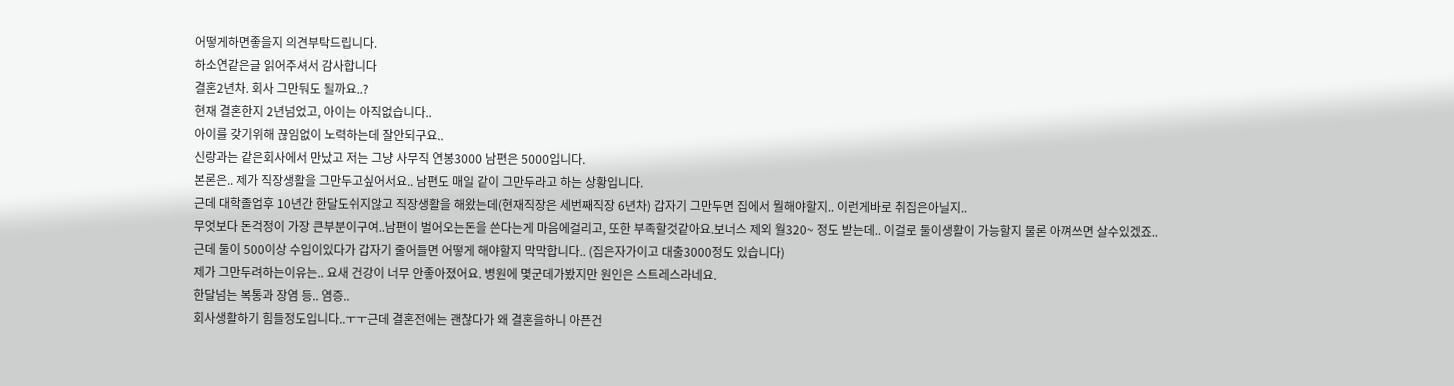어떻게하면좋을지 의견부탁드립니다.
하소연같은글 읽어주셔서 감사합니다
결혼2년차. 회사 그만둬도 될까요..?
현재 결혼한지 2년넘었고, 아이는 아직없습니다..
아이를 갖기위해 끊임없이 노력하는데 잘안되구요..
신랑과는 같은회사에서 만났고 저는 그냥 사무직 연봉3000 남편은 5000입니다.
본론은.. 제가 직장생활을 그만두고싶어서요.. 남편도 매일 같이 그만두라고 하는 상황입니다.
근데 대학졸업후 10년간 한달도쉬지않고 직장생활을 해왔는데(현재직장은 세번째직장 6년차) 갑자기 그만두면 집에서 뭘해야할지.. 이런게바로 취집은아닐지..
무엇보다 돈걱정이 가장 큰부분이구여..남편이 벌어오는돈을 쓴다는게 마음에걸리고, 또한 부족할것같아요.보너스 제외 월320~ 정도 받는데.. 이걸로 둘이생활이 가능할지 물론 아껴쓰면 살수있겠죠..
근데 둘이 500이상 수입이있다가 갑자기 줄어들면 어떻게 해야할지 막막합니다.. (집은자가이고 대출3000정도 있습니다)
제가 그만두려하는이유는.. 요새 건강이 너무 안좋아졌어요. 병원에 몇군데가봤지만 원인은 스트레스라네요.
한달넘는 복통과 장염 등.. 염증..
회사생활하기 힘들정도입니다..ㅜㅜ근데 결혼전에는 괜찮다가 왜 결혼을하니 아픈건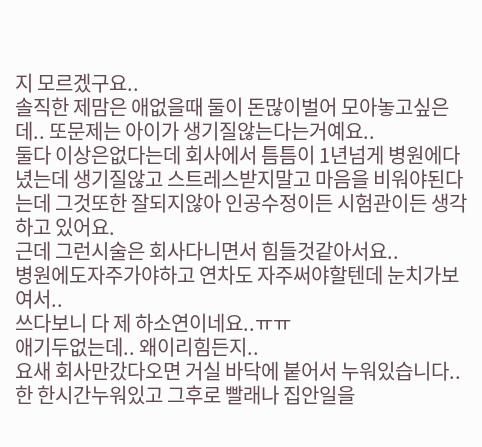지 모르겠구요..
솔직한 제맘은 애없을때 둘이 돈많이벌어 모아놓고싶은데.. 또문제는 아이가 생기질않는다는거예요..
둘다 이상은없다는데 회사에서 틈틈이 1년넘게 병원에다녔는데 생기질않고 스트레스받지말고 마음을 비워야된다는데 그것또한 잘되지않아 인공수정이든 시험관이든 생각하고 있어요.
근데 그런시술은 회사다니면서 힘들것같아서요..
병원에도자주가야하고 연차도 자주써야할텐데 눈치가보여서..
쓰다보니 다 제 하소연이네요..ㅠㅠ
애기두없는데.. 왜이리힘든지..
요새 회사만갔다오면 거실 바닥에 붙어서 누워있습니다.. 한 한시간누워있고 그후로 빨래나 집안일을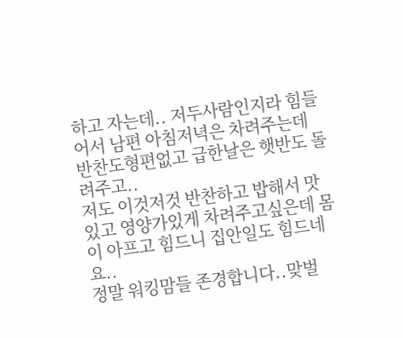하고 자는데.. 저두사람인지라 힘들어서 남편 아침저녁은 차려주는데 반찬도형편없고 급한날은 햇반도 돌려주고..
저도 이것저것 반찬하고 밥해서 맛있고 영양가있게 차려주고싶은데 몸이 아프고 힘드니 집안일도 힘드네요..
정말 워킹맘들 존경합니다..맞벌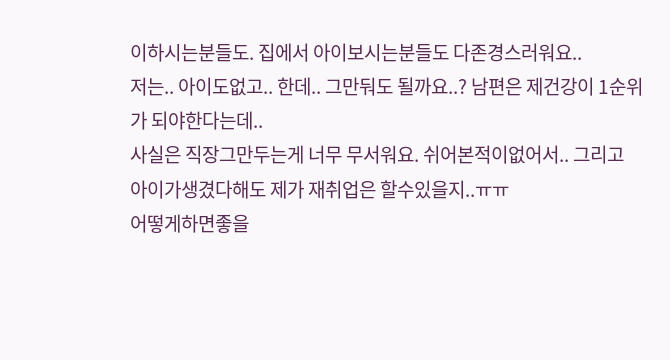이하시는분들도. 집에서 아이보시는분들도 다존경스러워요..
저는.. 아이도없고.. 한데.. 그만둬도 될까요..? 남편은 제건강이 1순위가 되야한다는데..
사실은 직장그만두는게 너무 무서워요. 쉬어본적이없어서.. 그리고 아이가생겼다해도 제가 재취업은 할수있을지..ㅠㅠ
어떻게하면좋을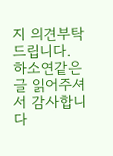지 의견부탁드립니다.
하소연같은글 읽어주셔서 감사합니다